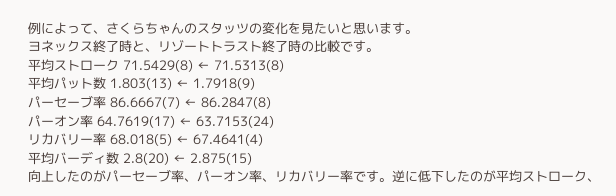例によって、さくらちゃんのスタッツの変化を見たいと思います。
ヨネックス終了時と、リゾートトラスト終了時の比較です。
平均ストローク 71.5429(8) ← 71.5313(8)
平均パット数 1.803(13) ← 1.7918(9)
パーセーブ率 86.6667(7) ← 86.2847(8)
パーオン率 64.7619(17) ← 63.7153(24)
リカバリー率 68.018(5) ← 67.4641(4)
平均バーディ数 2.8(20) ← 2.875(15)
向上したのがパーセーブ率、パーオン率、リカバリー率です。逆に低下したのが平均ストローク、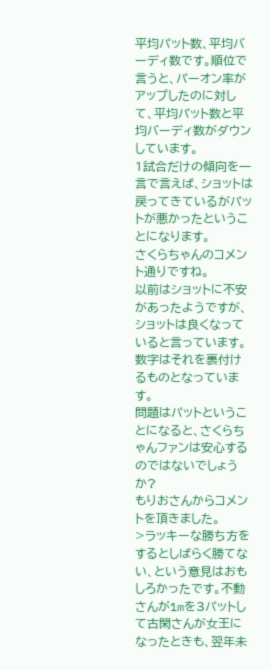平均パット数、平均バーディ数です。順位で言うと、パーオン率がアップしたのに対して、平均パット数と平均バーディ数がダウンしています。
1試合だけの傾向を一言で言えば、ショットは戻ってきているがパットが悪かったということになります。
さくらちゃんのコメント通りですね。
以前はショットに不安があったようですが、ショットは良くなっていると言っています。数字はそれを裏付けるものとなっています。
問題はパットということになると、さくらちゃんファンは安心するのではないでしょうか?
もりおさんからコメントを頂きました。
>ラッキーな勝ち方をするとしばらく勝てない、という意見はおもしろかったです。不動さんが1mを3パットして古閑さんが女王になったときも、翌年未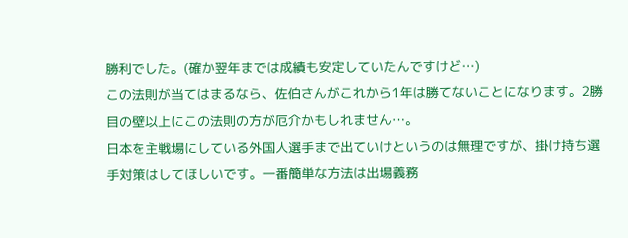勝利でした。(確か翌年までは成績も安定していたんですけど…)
この法則が当てはまるなら、佐伯さんがこれから1年は勝てないことになります。2勝目の壁以上にこの法則の方が厄介かもしれません…。
日本を主戦場にしている外国人選手まで出ていけというのは無理ですが、掛け持ち選手対策はしてほしいです。一番簡単な方法は出場義務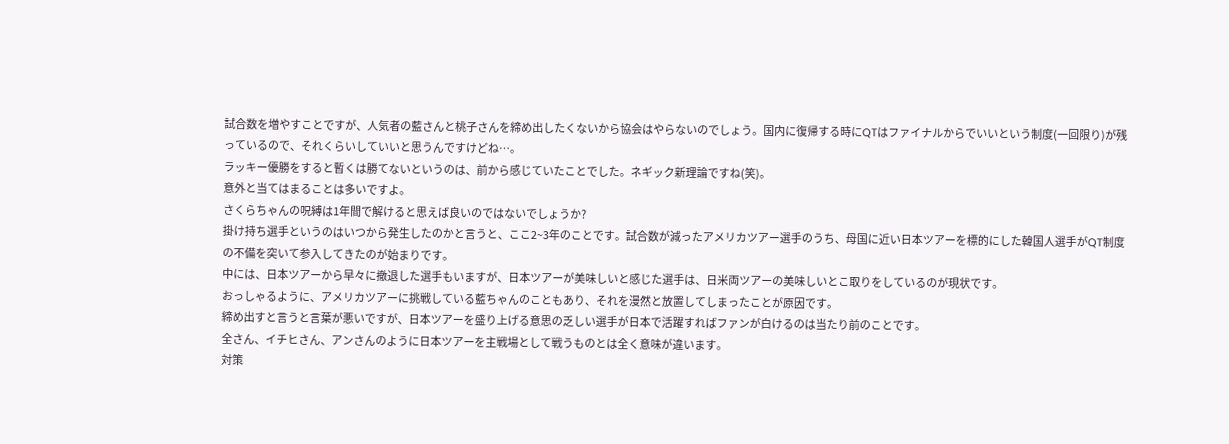試合数を増やすことですが、人気者の藍さんと桃子さんを締め出したくないから協会はやらないのでしょう。国内に復帰する時にQTはファイナルからでいいという制度(一回限り)が残っているので、それくらいしていいと思うんですけどね…。
ラッキー優勝をすると暫くは勝てないというのは、前から感じていたことでした。ネギック新理論ですね(笑)。
意外と当てはまることは多いですよ。
さくらちゃんの呪縛は1年間で解けると思えば良いのではないでしょうか?
掛け持ち選手というのはいつから発生したのかと言うと、ここ2~3年のことです。試合数が減ったアメリカツアー選手のうち、母国に近い日本ツアーを標的にした韓国人選手がQT制度の不備を突いて参入してきたのが始まりです。
中には、日本ツアーから早々に撤退した選手もいますが、日本ツアーが美味しいと感じた選手は、日米両ツアーの美味しいとこ取りをしているのが現状です。
おっしゃるように、アメリカツアーに挑戦している藍ちゃんのこともあり、それを漫然と放置してしまったことが原因です。
締め出すと言うと言葉が悪いですが、日本ツアーを盛り上げる意思の乏しい選手が日本で活躍すればファンが白けるのは当たり前のことです。
全さん、イチヒさん、アンさんのように日本ツアーを主戦場として戦うものとは全く意味が違います。
対策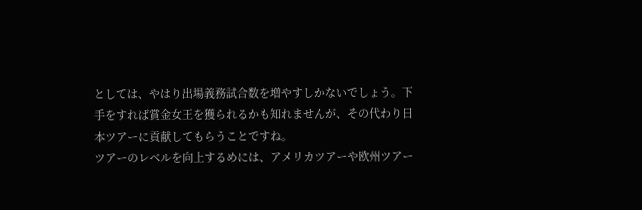としては、やはり出場義務試合数を増やすしかないでしょう。下手をすれば賞金女王を獲られるかも知れませんが、その代わり日本ツアーに貢献してもらうことですね。
ツアーのレベルを向上するめには、アメリカツアーや欧州ツアー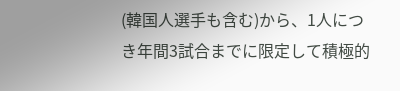(韓国人選手も含む)から、1人につき年間3試合までに限定して積極的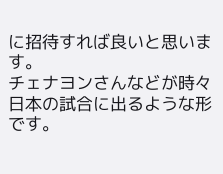に招待すれば良いと思います。
チェナヨンさんなどが時々日本の試合に出るような形です。